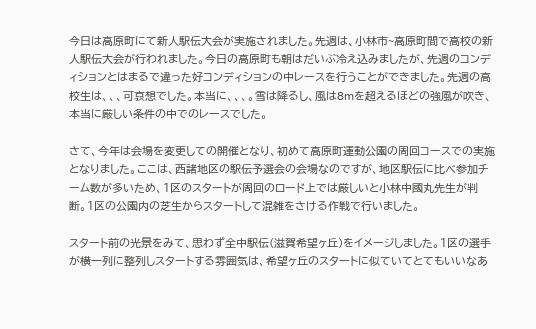今日は高原町にて新人駅伝大会が実施されました。先週は、小林市~高原町間で高校の新人駅伝大会が行われました。今日の高原町も朝はだいぶ冷え込みましたが、先週のコンディションとはまるで違った好コンディションの中レースを行うことができました。先週の高校生は、、、可哀想でした。本当に、、、。雪は降るし、風は8mを超えるほどの強風が吹き、本当に厳しい条件の中でのレースでした。

さて、今年は会場を変更しての開催となり、初めて高原町運動公園の周回コースでの実施となりました。ここは、西諸地区の駅伝予選会の会場なのですが、地区駅伝に比べ参加チーム数が多いため、1区のスタートが周回のロード上では厳しいと小林中國丸先生が判断。1区の公園内の芝生からスタートして混雑をさける作戦で行いました。

スタート前の光景をみて、思わず全中駅伝(滋賀希望ヶ丘)をイメージしました。1区の選手が横一列に整列しスタートする雰囲気は、希望ヶ丘のスタートに似ていてとてもいいなあ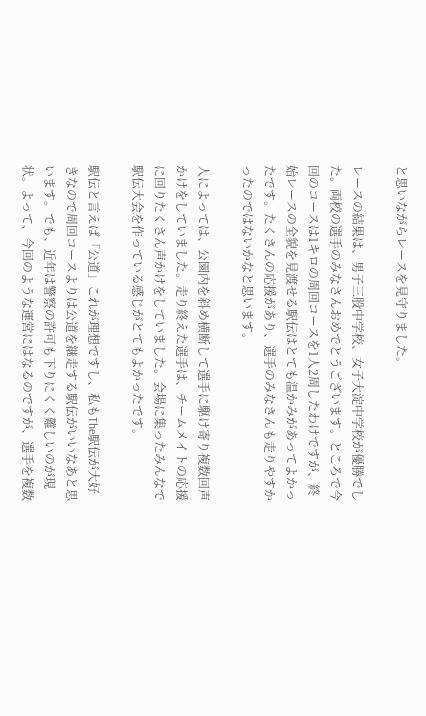と思いながらレースを見守りました。

レースの結果は、男子三股中学校、女子大淀中学校が優勝でした。両校の選手のみなさんおめでとうございます。ところで今回のコースは1キロの周回コースを1人2周したわけですが、終始レースの全貌を見渡せる駅伝はとても温かみがあってよかったです。たくさんの応援があり、選手のみなさんも走りやすかったのではないかなと思います。

人によっては、公園内を斜め横断して選手に駆け寄り複数回声かけをしていました。走り終えた選手は、チームメイトの応援に回りたくさん声かけをしていました。会場に集ったみんなで駅伝大会を作っている感じがとてもよかったです。

駅伝と言えば「公道」これが理想ですし、私もThe駅伝が大好きなので周回コースよりは公道を継走する駅伝がいいなあと思います。でも、近年は警察の許可も下りにくく難しいのが現状。よって、今回のような運営にはなるのですが、選手を複数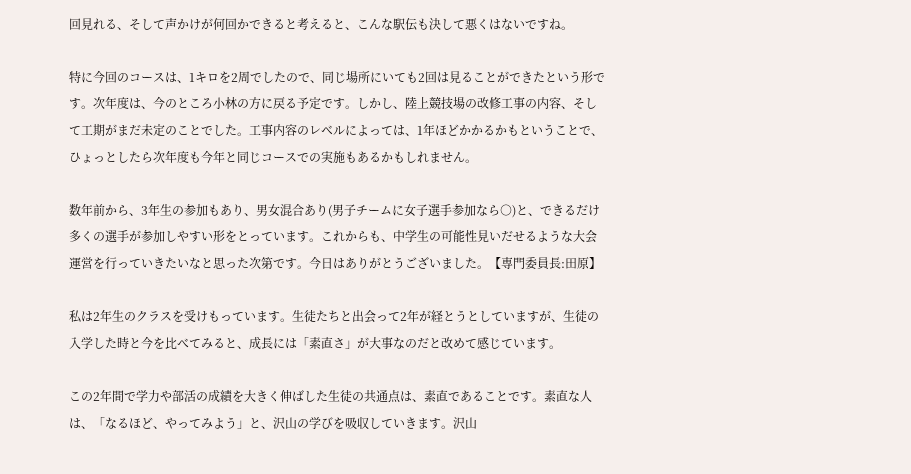回見れる、そして声かけが何回かできると考えると、こんな駅伝も決して悪くはないですね。

特に今回のコースは、1キロを2周でしたので、同じ場所にいても2回は見ることができたという形です。次年度は、今のところ小林の方に戻る予定です。しかし、陸上競技場の改修工事の内容、そして工期がまだ未定のことでした。工事内容のレベルによっては、1年ほどかかるかもということで、ひょっとしたら次年度も今年と同じコースでの実施もあるかもしれません。

数年前から、3年生の参加もあり、男女混合あり(男子チームに女子選手参加なら○)と、できるだけ多くの選手が参加しやすい形をとっています。これからも、中学生の可能性見いだせるような大会運営を行っていきたいなと思った次第です。今日はありがとうございました。【専門委員長:田原】

私は2年生のクラスを受けもっています。生徒たちと出会って2年が経とうとしていますが、生徒の入学した時と今を比べてみると、成長には「素直さ」が大事なのだと改めて感じています。

この2年間で学力や部活の成績を大きく伸ばした生徒の共通点は、素直であることです。素直な人は、「なるほど、やってみよう」と、沢山の学びを吸収していきます。沢山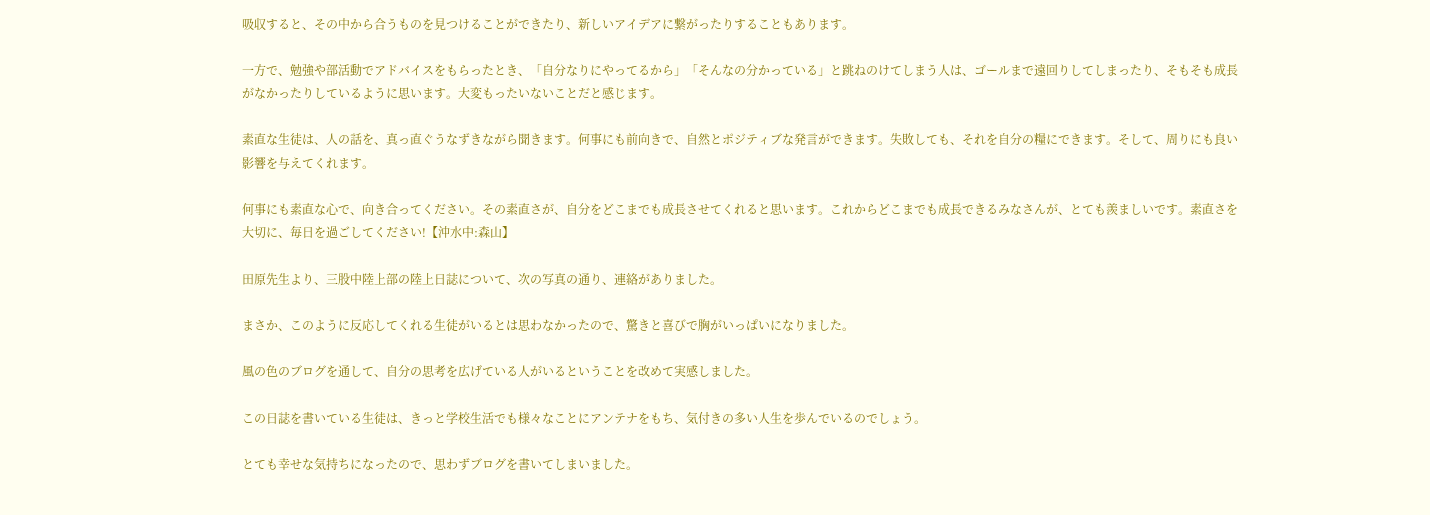吸収すると、その中から合うものを見つけることができたり、新しいアイデアに繋がったりすることもあります。

一方で、勉強や部活動でアドバイスをもらったとき、「自分なりにやってるから」「そんなの分かっている」と跳ねのけてしまう人は、ゴールまで遠回りしてしまったり、そもそも成長がなかったりしているように思います。大変もったいないことだと感じます。

素直な生徒は、人の話を、真っ直ぐうなずきながら聞きます。何事にも前向きで、自然とポジティブな発言ができます。失敗しても、それを自分の糧にできます。そして、周りにも良い影響を与えてくれます。

何事にも素直な心で、向き合ってください。その素直さが、自分をどこまでも成長させてくれると思います。これからどこまでも成長できるみなさんが、とても羨ましいです。素直さを大切に、毎日を過ごしてください!【沖水中:森山】

田原先生より、三股中陸上部の陸上日誌について、次の写真の通り、連絡がありました。

まさか、このように反応してくれる生徒がいるとは思わなかったので、驚きと喜びで胸がいっぱいになりました。

風の色のブログを通して、自分の思考を広げている人がいるということを改めて実感しました。

この日誌を書いている生徒は、きっと学校生活でも様々なことにアンテナをもち、気付きの多い人生を歩んでいるのでしょう。

とても幸せな気持ちになったので、思わずブログを書いてしまいました。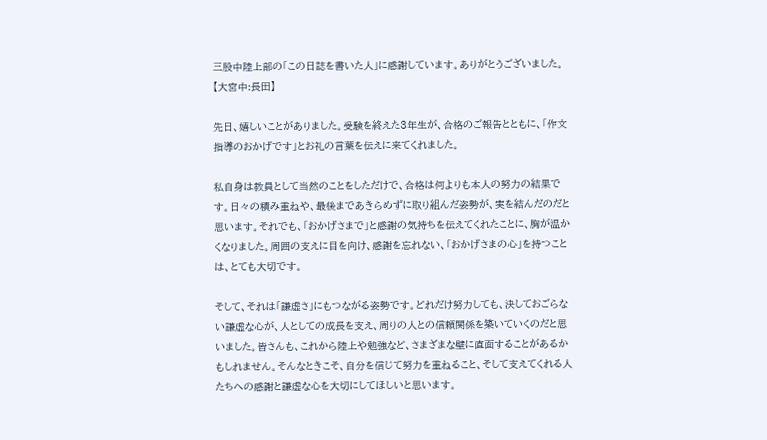三股中陸上部の「この日誌を書いた人」に感謝しています。ありがとうございました。【大宮中:長田】

先日、嬉しいことがありました。受験を終えた3年生が、合格のご報告とともに、「作文指導のおかげです」とお礼の言葉を伝えに来てくれました。

私自身は教員として当然のことをしただけで、合格は何よりも本人の努力の結果です。日々の積み重ねや、最後まであきらめずに取り組んだ姿勢が、実を結んだのだと思います。それでも、「おかげさまで」と感謝の気持ちを伝えてくれたことに、胸が温かくなりました。周囲の支えに目を向け、感謝を忘れない、「おかげさまの心」を持つことは、とても大切です。

そして、それは「謙虚さ」にもつながる姿勢です。どれだけ努力しても、決しておごらない謙虚な心が、人としての成長を支え、周りの人との信頼関係を築いていくのだと思いました。皆さんも、これから陸上や勉強など、さまざまな壁に直面することがあるかもしれません。そんなときこそ、自分を信じて努力を重ねること、そして支えてくれる人たちへの感謝と謙虚な心を大切にしてほしいと思います。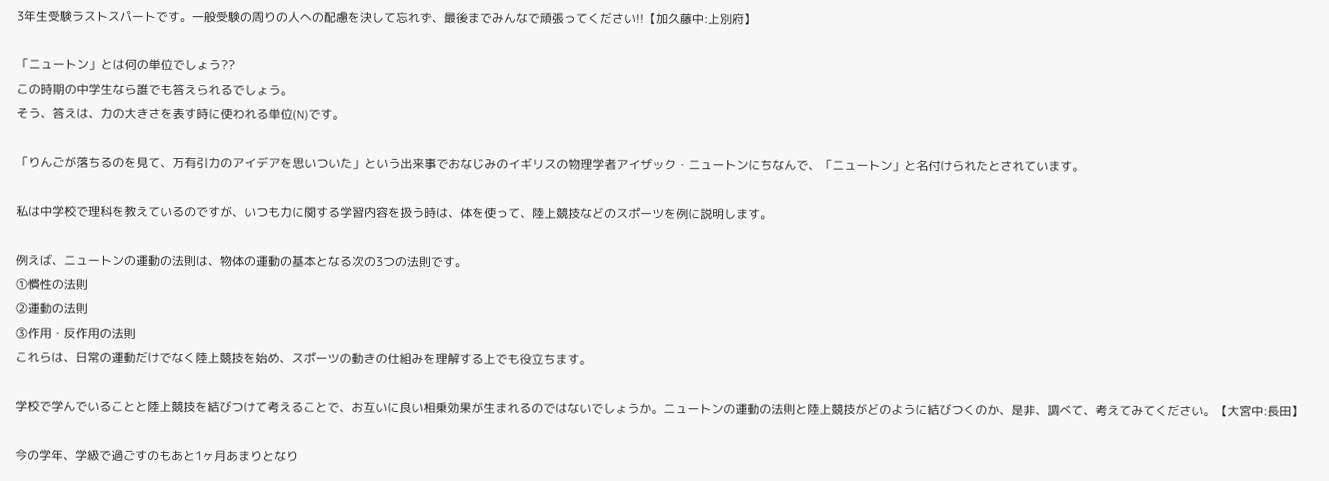3年生受験ラストスパートです。一般受験の周りの人への配慮を決して忘れず、最後までみんなで頑張ってください!!【加久藤中:上別府】

「ニュートン」とは何の単位でしょう??
この時期の中学生なら誰でも答えられるでしょう。
そう、答えは、力の大きさを表す時に使われる単位(N)です。

「りんごが落ちるのを見て、万有引力のアイデアを思いついた」という出来事でおなじみのイギリスの物理学者アイザック・ニュートンにちなんで、「ニュートン」と名付けられたとされています。

私は中学校で理科を教えているのですが、いつも力に関する学習内容を扱う時は、体を使って、陸上競技などのスポーツを例に説明します。

例えば、ニュートンの運動の法則は、物体の運動の基本となる次の3つの法則です。
①慣性の法則
②運動の法則
③作用・反作用の法則
これらは、日常の運動だけでなく陸上競技を始め、スポーツの動きの仕組みを理解する上でも役立ちます。

学校で学んでいることと陸上競技を結びつけて考えることで、お互いに良い相乗効果が生まれるのではないでしょうか。ニュートンの運動の法則と陸上競技がどのように結びつくのか、是非、調べて、考えてみてください。【大宮中:長田】

今の学年、学級で過ごすのもあと1ヶ月あまりとなり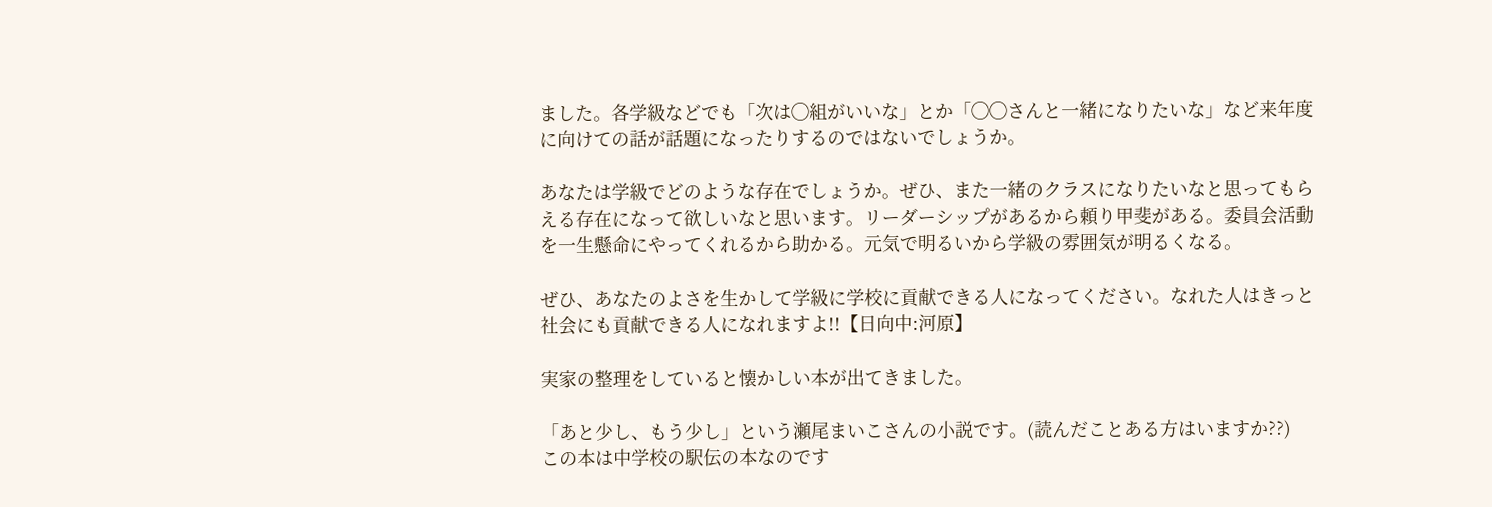ました。各学級などでも「次は◯組がいいな」とか「◯◯さんと一緒になりたいな」など来年度に向けての話が話題になったりするのではないでしょうか。

あなたは学級でどのような存在でしょうか。ぜひ、また一緒のクラスになりたいなと思ってもらえる存在になって欲しいなと思います。リーダーシップがあるから頼り甲斐がある。委員会活動を一生懸命にやってくれるから助かる。元気で明るいから学級の雰囲気が明るくなる。

ぜひ、あなたのよさを生かして学級に学校に貢献できる人になってください。なれた人はきっと社会にも貢献できる人になれますよ!!【日向中:河原】

実家の整理をしていると懐かしい本が出てきました。

「あと少し、もう少し」という瀬尾まいこさんの小説です。(読んだことある方はいますか??)
この本は中学校の駅伝の本なのです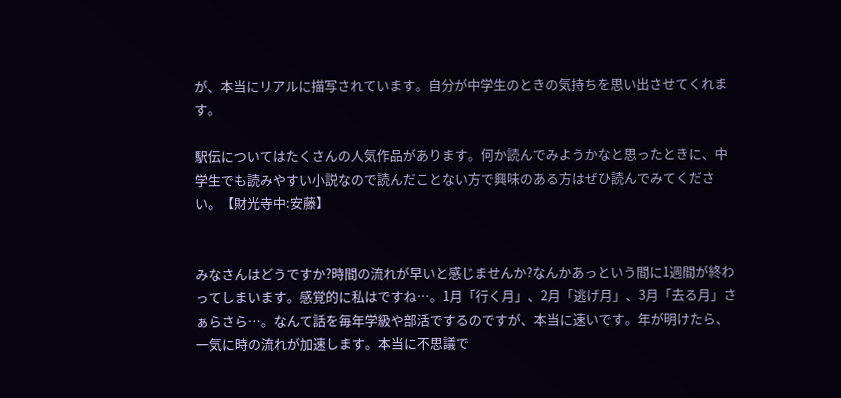が、本当にリアルに描写されています。自分が中学生のときの気持ちを思い出させてくれます。

駅伝についてはたくさんの人気作品があります。何か読んでみようかなと思ったときに、中学生でも読みやすい小説なので読んだことない方で興味のある方はぜひ読んでみてください。【財光寺中:安藤】


みなさんはどうですか?時間の流れが早いと感じませんか?なんかあっという間に1週間が終わってしまいます。感覚的に私はですね…。1月「行く月」、2月「逃げ月」、3月「去る月」さぁらさら…。なんて話を毎年学級や部活でするのですが、本当に速いです。年が明けたら、一気に時の流れが加速します。本当に不思議で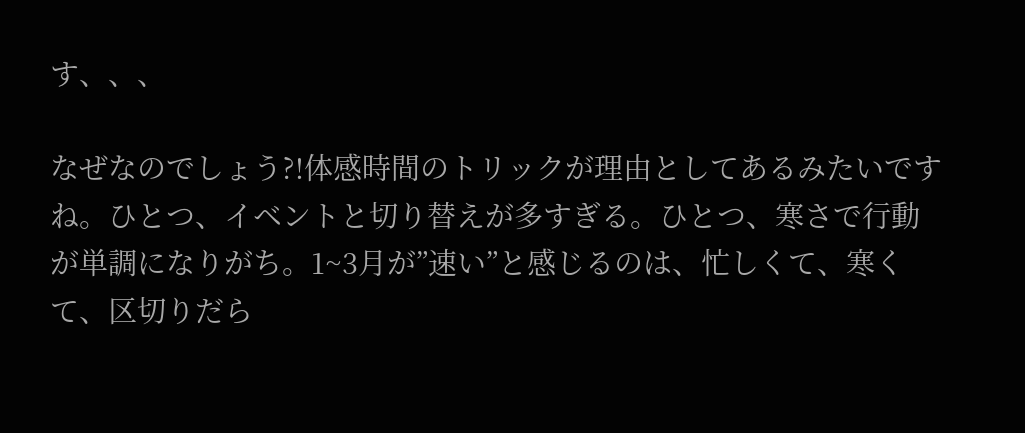す、、、

なぜなのでしょう?!体感時間のトリックが理由としてあるみたいですね。ひとつ、イベントと切り替えが多すぎる。ひとつ、寒さで行動が単調になりがち。1~3月が”速い”と感じるのは、忙しくて、寒くて、区切りだら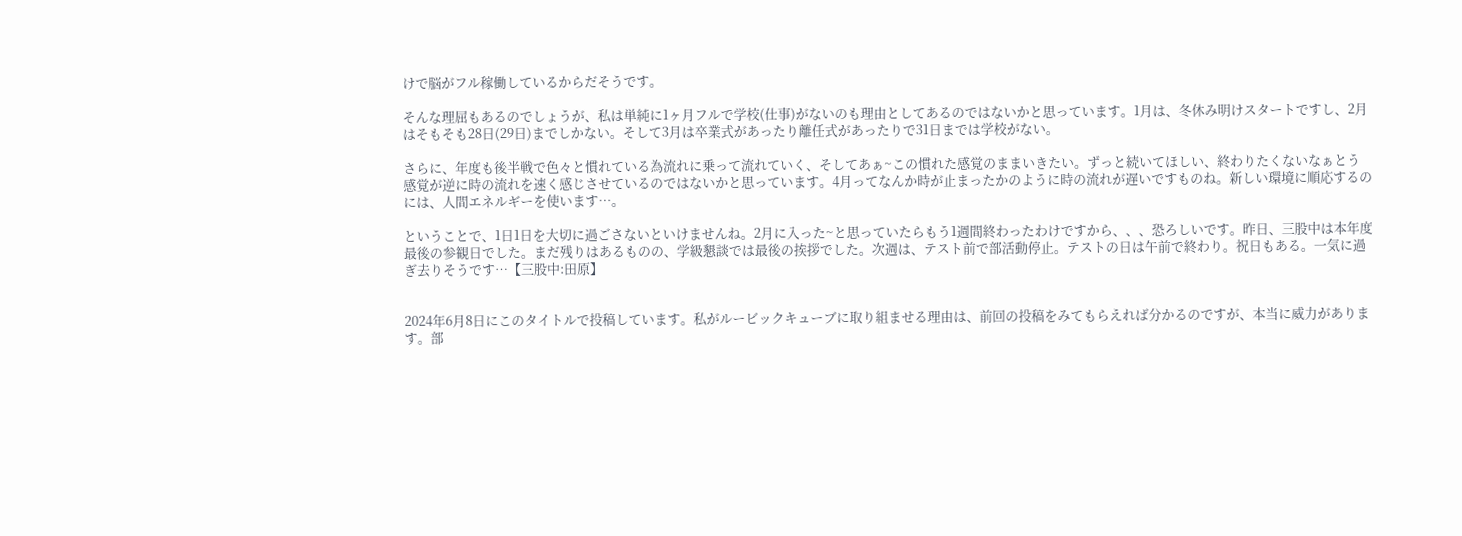けで脳がフル稼働しているからだそうです。

そんな理屈もあるのでしょうが、私は単純に1ヶ月フルで学校(仕事)がないのも理由としてあるのではないかと思っています。1月は、冬休み明けスタートですし、2月はそもそも28日(29日)までしかない。そして3月は卒業式があったり離任式があったりで31日までは学校がない。

さらに、年度も後半戦で色々と慣れている為流れに乗って流れていく、そしてあぁ~この慣れた感覚のままいきたい。ずっと続いてほしい、終わりたくないなぁとう感覚が逆に時の流れを速く感じさせているのではないかと思っています。4月ってなんか時が止まったかのように時の流れが遅いですものね。新しい環境に順応するのには、人間エネルギーを使います…。

ということで、1日1日を大切に過ごさないといけませんね。2月に入った~と思っていたらもう1週間終わったわけですから、、、恐ろしいです。昨日、三股中は本年度最後の参観日でした。まだ残りはあるものの、学級懇談では最後の挨拶でした。次週は、テスト前で部活動停止。テストの日は午前で終わり。祝日もある。一気に過ぎ去りそうです…【三股中:田原】


2024年6月8日にこのタイトルで投稿しています。私がルービックキューブに取り組ませる理由は、前回の投稿をみてもらえれば分かるのですが、本当に威力があります。部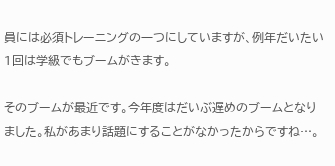員には必須トレーニングの一つにしていますが、例年だいたい1回は学級でもブームがきます。

そのブームが最近です。今年度はだいぶ遅めのブームとなりました。私があまり話題にすることがなかったからですね…。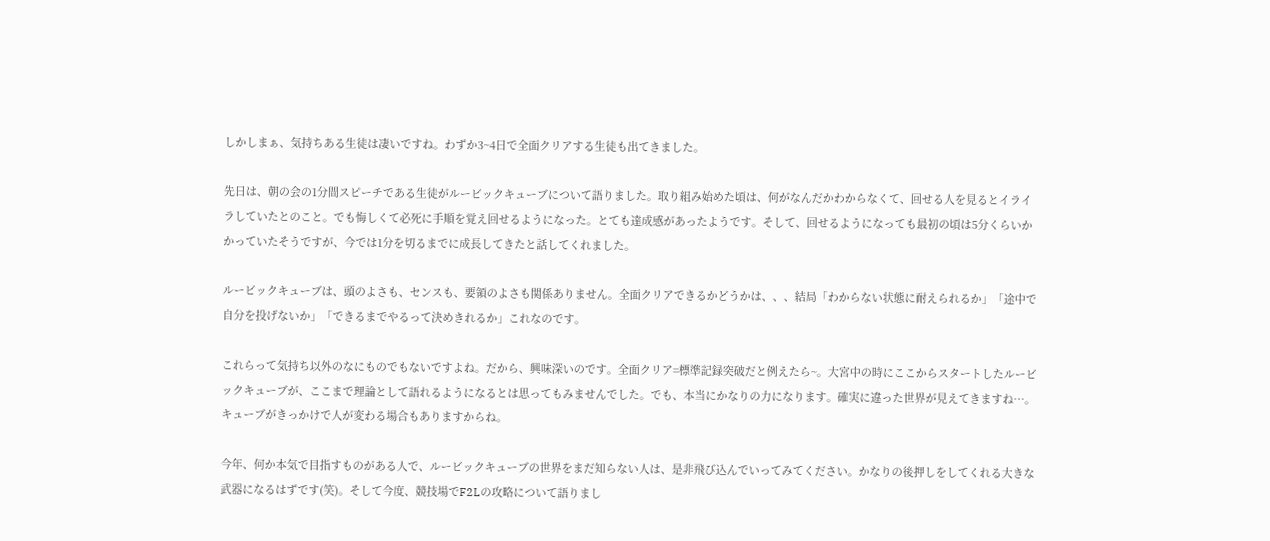しかしまぁ、気持ちある生徒は凄いですね。わずか3~4日で全面クリアする生徒も出てきました。

先日は、朝の会の1分間スピーチである生徒がルービックキューブについて語りました。取り組み始めた頃は、何がなんだかわからなくて、回せる人を見るとイライラしていたとのこと。でも悔しくて必死に手順を覚え回せるようになった。とても達成感があったようです。そして、回せるようになっても最初の頃は5分くらいかかっていたそうですが、今では1分を切るまでに成長してきたと話してくれました。

ルービックキューブは、頭のよさも、センスも、要領のよさも関係ありません。全面クリアできるかどうかは、、、結局「わからない状態に耐えられるか」「途中で自分を投げないか」「できるまでやるって決めきれるか」これなのです。

これらって気持ち以外のなにものでもないですよね。だから、興味深いのです。全面クリア=標準記録突破だと例えたら~。大宮中の時にここからスタートしたルービックキューブが、ここまで理論として語れるようになるとは思ってもみませんでした。でも、本当にかなりの力になります。確実に違った世界が見えてきますね…。キューブがきっかけで人が変わる場合もありますからね。

今年、何か本気で目指すものがある人で、ルービックキューブの世界をまだ知らない人は、是非飛び込んでいってみてください。かなりの後押しをしてくれる大きな武器になるはずです(笑)。そして今度、競技場でF2Lの攻略について語りまし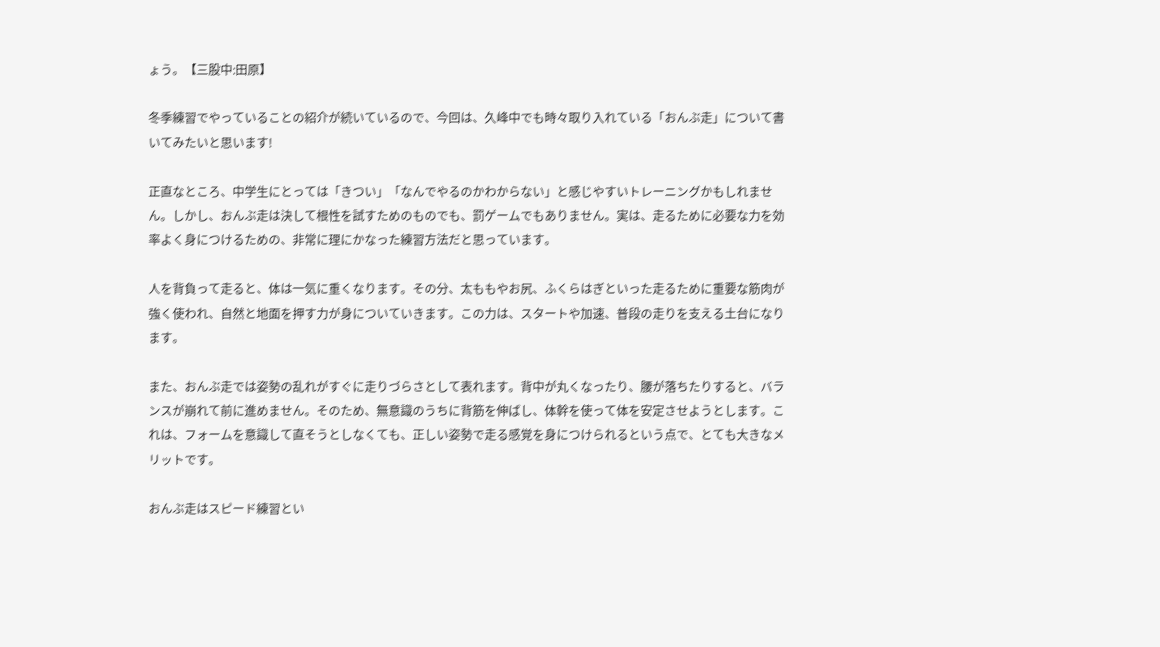ょう。【三股中:田原】

冬季練習でやっていることの紹介が続いているので、今回は、久峰中でも時々取り入れている「おんぶ走」について書いてみたいと思います!

正直なところ、中学生にとっては「きつい」「なんでやるのかわからない」と感じやすいトレーニングかもしれません。しかし、おんぶ走は決して根性を試すためのものでも、罰ゲームでもありません。実は、走るために必要な力を効率よく身につけるための、非常に理にかなった練習方法だと思っています。

人を背負って走ると、体は一気に重くなります。その分、太ももやお尻、ふくらはぎといった走るために重要な筋肉が強く使われ、自然と地面を押す力が身についていきます。この力は、スタートや加速、普段の走りを支える土台になります。

また、おんぶ走では姿勢の乱れがすぐに走りづらさとして表れます。背中が丸くなったり、腰が落ちたりすると、バランスが崩れて前に進めません。そのため、無意識のうちに背筋を伸ばし、体幹を使って体を安定させようとします。これは、フォームを意識して直そうとしなくても、正しい姿勢で走る感覚を身につけられるという点で、とても大きなメリットです。

おんぶ走はスピード練習とい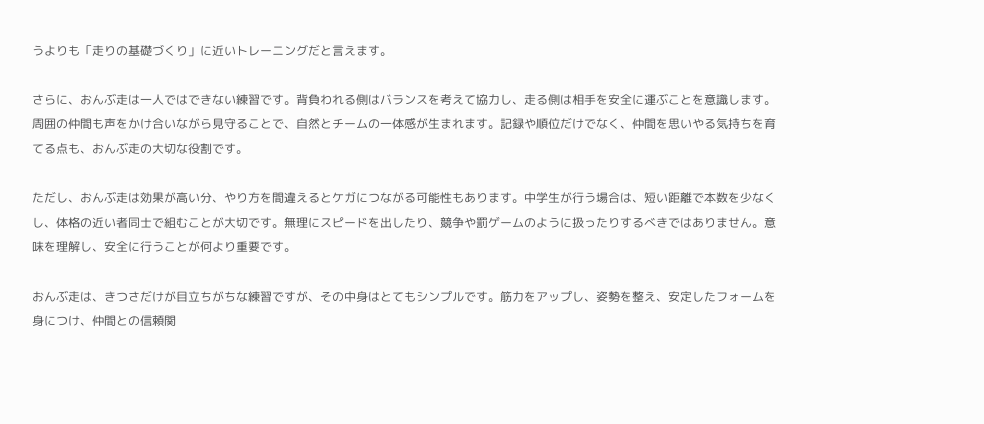うよりも「走りの基礎づくり」に近いトレーニングだと言えます。

さらに、おんぶ走は一人ではできない練習です。背負われる側はバランスを考えて協力し、走る側は相手を安全に運ぶことを意識します。周囲の仲間も声をかけ合いながら見守ることで、自然とチームの一体感が生まれます。記録や順位だけでなく、仲間を思いやる気持ちを育てる点も、おんぶ走の大切な役割です。

ただし、おんぶ走は効果が高い分、やり方を間違えるとケガにつながる可能性もあります。中学生が行う場合は、短い距離で本数を少なくし、体格の近い者同士で組むことが大切です。無理にスピードを出したり、競争や罰ゲームのように扱ったりするべきではありません。意味を理解し、安全に行うことが何より重要です。

おんぶ走は、きつさだけが目立ちがちな練習ですが、その中身はとてもシンプルです。筋力をアップし、姿勢を整え、安定したフォームを身につけ、仲間との信頼関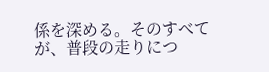係を深める。そのすべてが、普段の走りにつ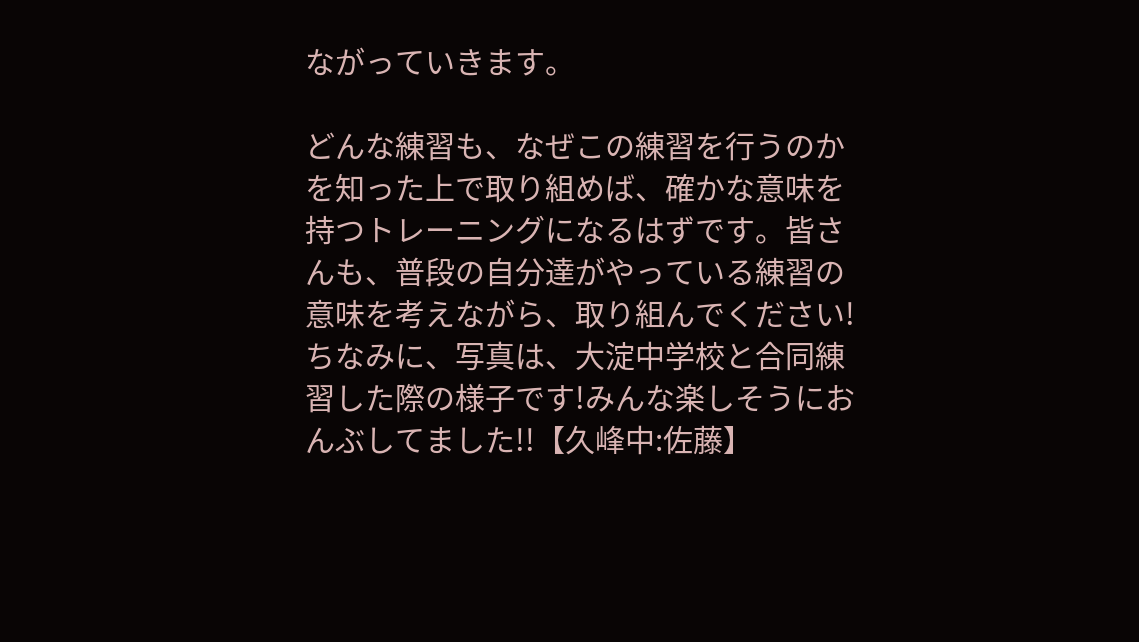ながっていきます。

どんな練習も、なぜこの練習を行うのかを知った上で取り組めば、確かな意味を持つトレーニングになるはずです。皆さんも、普段の自分達がやっている練習の意味を考えながら、取り組んでください!ちなみに、写真は、大淀中学校と合同練習した際の様子です!みんな楽しそうにおんぶしてました!!【久峰中:佐藤】